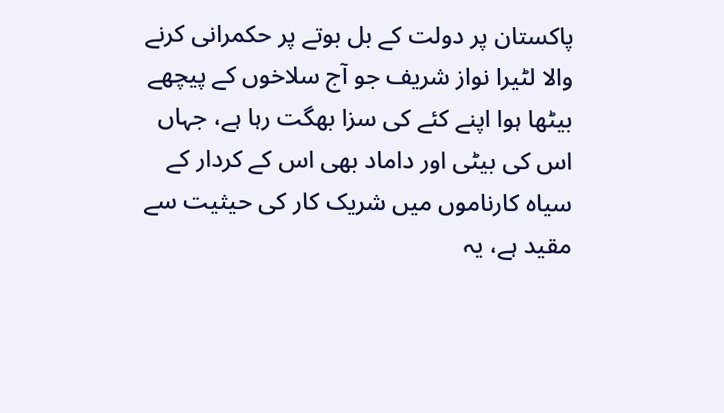پاکستان پر دولت کے بل بوتے پر حکمرانی کرنے والا لٹیرا نواز شریف جو آج سلاخوں کے پیچھے بیٹھا ہوا اپنے کئے کی سزا بھگت رہا ہے، جہاں اس کی بیٹی اور داماد بھی اس کے کردار کے سیاہ کارناموں میں شریک کار کی حیثیت سے مقید ہے، یہ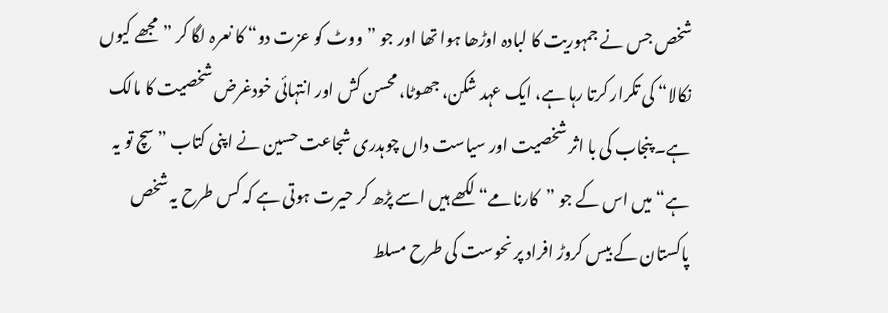شخص جس نے جمہوریت کا لبادہ اوڑھا ہوا تھا اور جو ”ووٹ کو عزت دو“ کا نعرہ لگا کر ”مجھے کیوں نکالا“ کی تکرار کرتا رہا ہے، ایک عہد شکن، جھوٹا، محسن کش اور انتہائی خودغرض شخصیت کا مالک ہے۔ پنجاب کی با اثر شخصیت اور سیاست داں چوہدری شجاعت حسین نے اپنی کتاب ”سچ تو یہ ہے“ میں اس کے جو ”کارنامے“ لکھے ہیں اسے پڑھ کر حیرت ہوتی ہے کہ کس طرح یہ شخص پاکستان کے بیس کروڑ افراد پر نحوست کی طرح مسلط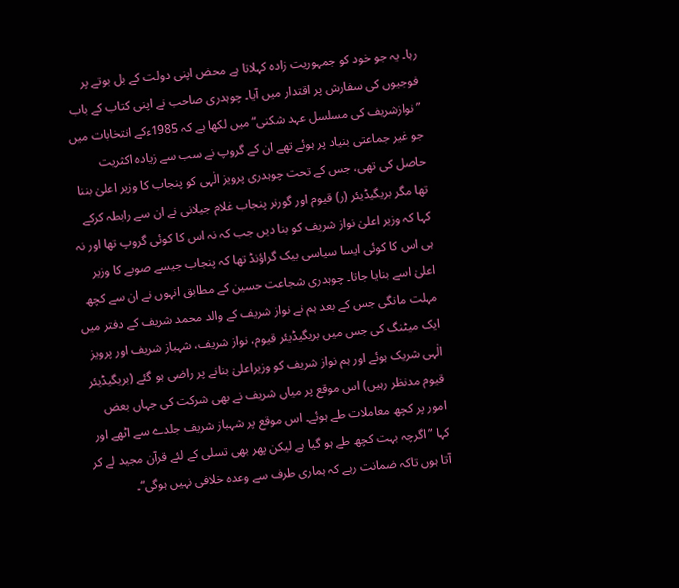رہا۔ یہ جو خود کو جمہوریت زادہ کہلاتا ہے محض اپنی دولت کے بل بوتے پر فوجیوں کی سفارش پر اقتدار میں آیا۔ چوہدری صاحب نے اپنی کتاب کے باب ”نوازشریف کی مسلسل عہد شکنی“ میں لکھا ہے کہ 1985ءکے انتخابات میں جو غیر جماعتی بنیاد پر ہوئے تھے ان کے گروپ نے سب سے زیادہ اکثریت حاصل کی تھی، جس کے تحت چوہدری پرویز الٰہی کو پنجاب کا وزیر اعلیٰ بننا تھا مگر بریگیڈیئر (ر) قیوم اور گورنر پنجاب غلام جیلانی نے ان سے رابطہ کرکے کہا کہ وزیر اعلیٰ نواز شریف کو بنا دیں جب کہ نہ اس کا کوئی گروپ تھا اور نہ ہی اس کا کوئی ایسا سیاسی بیک گراؤنڈ تھا کہ پنجاب جیسے صوبے کا وزیر اعلیٰ اسے بنایا جاتا۔ چوہدری شجاعت حسین کے مطابق انہوں نے ان سے کچھ مہلت مانگی جس کے بعد ہم نے نواز شریف کے والد محمد شریف کے دفتر میں ایک میٹنگ کی جس میں بریگیڈیئر قیوم، نواز شریف، شہباز شریف اور پرویز الٰہی شریک ہوئے اور ہم نواز شریف کو وزیراعلیٰ بنانے پر راضی ہو گئے (بریگیڈیئر قیوم مدنظر رہیں) اس موقع پر میاں شریف نے بھی شرکت کی جہاں بعض امور پر کچھ معاملات طے ہوئے۔ اس موقع پر شہباز شریف جلدے سے اٹھے اور کہا ”اگرچہ بہت کچھ طے ہو گیا ہے لیکن پھر بھی تسلی کے لئے قرآن مجید لے کر آتا ہوں تاکہ ضمانت رہے کہ ہماری طرف سے وعدہ خلافی نہیں ہوگی“۔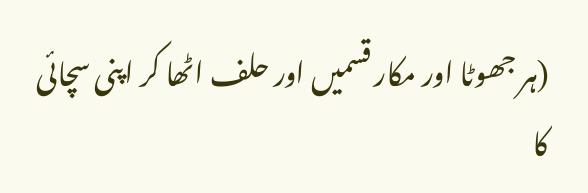(ہر جھوٹا اور مکار قسمیں اور حلف اٹھا کر اپنی سچائی کا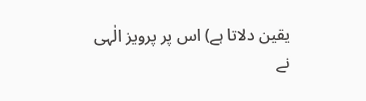یقین دلاتا ہے) اس پر پرویز الٰہی نے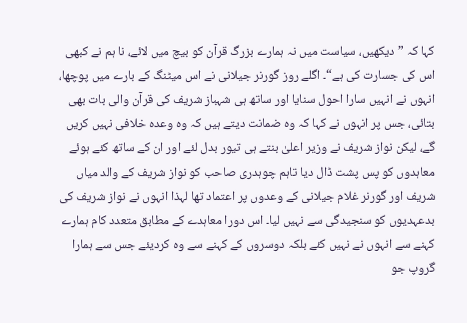کہا کہ ”دیکھیں، سیاست میں نہ ہمارے بزرگ قرآن کو بیچ میں لائے، نا ہم نے کبھی اس کی جسارت کی ہے“۔ اگلے روز گورنر جیلانی نے اس میٹنگ کے بارے میں پوچھا، انہوں نے انہیں سارا احول سنایا اور ساتھ ہی شہباز شریف کی قرآن والی بات بھی بتائی، جس پر انہوں نے کہا کہ وہ ضمانت دیتے ہیں کہ وہ وعدہ خلافی نہیں کریں گے، لیکن نواز شریف نے وزیر اعلیٰ بنتے ہی تیور بدل لئے اور ان کے ساتھ کئے ہوئے معاہدوں کو پس پشت ڈال دیا تاہم چوہدری صاحب کو نواز شریف کے والد میاں شریف اور گورنر غلام جیلانی کے وعدوں پر اعتماد تھا لہذا انہوں نے نواز شریف کی بدعہدیوں کو سنجیدگی سے نہیں لیا۔ اس دورا معاہدے کے مطابق متعدد کام ہمارے کہنے سے انہوں نے نہیں کئے بلکہ دوسروں کے کہنے سے وہ کردیئے جس سے ہمارا گروپ جو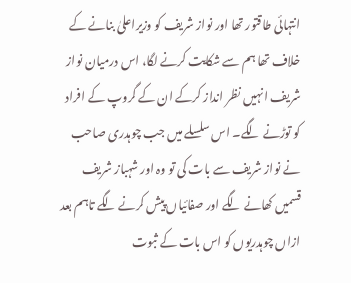انتہائی طاقتور تھا اور نواز شریف کو وزیراعلیٰ بنانے کے خلاف تھا ہم سے شکایت کرنے لگا، اس درمیان نواز شریف انہیں نظر انداز کرکے ان کے گروپ کے افراد کو توڑنے لگے۔ اس سلسلے میں جب چوہدری صاحب نے نواز شریف سے بات کی تو وہ اور شہباز شریف قسمیں کھانے لگے اور صفائیاں پیش کرنے لگے تاہم بعد ازاں چوہدریوں کو اس بات کے ثبوت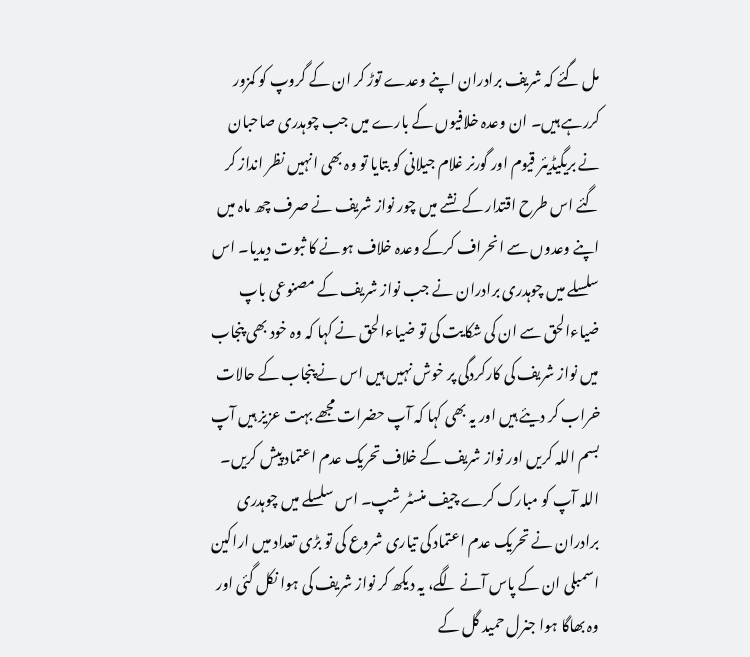مل گئے کہ شریف برادران اپنے وعدے توڑ کر ان کے گروپ کو کمزور کررہے ہیں۔ ان وعدہ خلافیوں کے بارے میں جب چوہدری صاحبان نے بریگیڈیئر قیوم اور گورنر غلام جیلانی کو بتایا تو وہ بھی انہیں نظر انداز کر گئے اس طرح اقتدار کے نشے میں چور نواز شریف نے صرف چھ ماہ میں اپنے وعدوں سے انحراف کرکے وعدہ خلاف ہونے کا ثبوت دیدیا۔ اس سلسلے میں چوہدری برادران نے جب نواز شریف کے مصنوعی باپ ضیاءالحق سے ان کی شکایت کی تو ضیاءالحق نے کہا کہ وہ خود بھی پنجاب میں نواز شریف کی کارکردگی پر خوش نہیں ہیں اس نے پنجاب کے حالات خراب کر دیئے ہیں اور یہ بھی کہا کہ آپ حضرات مجھے بہت عزیز ہیں آپ بسم اللہ کریں اور نواز شریف کے خلاف تحریک عدم اعتماد پیش کریں۔ اللہ آپ کو مبارک کرے چیف منسٹر شپ۔ اس سلسلے میں چوہدری برادران نے تحریک عدم اعتماد کی تیاری شروع کی تو بڑی تعداد میں اراکین اسمبلی ان کے پاس آنے لگے، یہ دیکھ کر نواز شریف کی ہوا نکل گئی اور وہ بھاگا ہوا جنرل حمید گل کے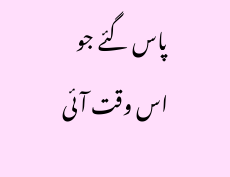پاس گئے جو اس وقت آئی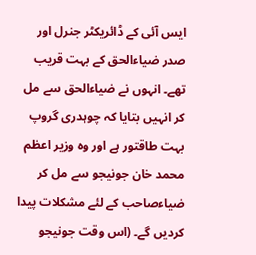ایس آئی کے ڈائریکٹر جنرل اور صدر ضیاءالحق کے بہت قریب تھے۔ انہوں نے ضیاءالحق سے مل کر انہیں بتایا کہ چوہدری گروپ بہت طاقتور ہے اور وہ وزیر اعظم محمد خان جونیجو سے مل کر ضیاءصاحب کے لئے مشکلات پیدا کردیں گے۔ (اس وقت جونیجو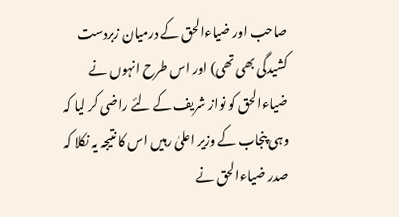صاحب اور ضیاءالحق کے درمیان زبردست کشیدگی بھی تھی) اور اس طرح انہوں نے ضیاءالحق کو نواز شریف کے لئے راضی کر لیا کہ وہی پنجاب کے وزیر اعلیٰ رہیں اس کا نتیجہ یہ نکلا کہ صدر ضیاءالحق نے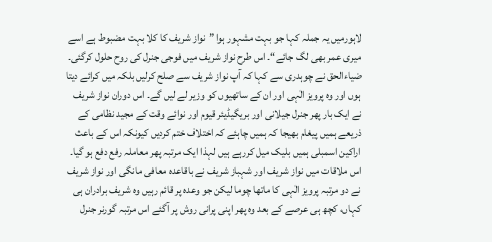لاہورمیں یہ جملہ کہا جو بہت مشہور ہوا ”نواز شریف کا کلا بہت مضبوط ہے اسے میری عمر بھی لگ جائے“۔ اس طرح نواز شریف میں فوجی جنرل کی روح حلول کرگئی۔ ضیاءالحق نے چوہدری سے کہا کہ آپ نواز شریف سے صلح کرلیں بلکہ میں کرائے دیتا ہوں اور وہ پرویز الٰہی اور ان کے ساتھیوں کو وزیر لے لیں گے۔ اس دوران نواز شریف نے ایک بار پھر جنرل جیلانی اور بریگیڈیئر قیوم اور نوائے وقت کے مجید نظامی کے ذریعے ہمیں پیغام بھیجا کہ ہمیں چاہئے کہ اختلاف ختم کردیں کیونکہ اس کے باعث اراکین اسمبلی ہمیں بلیک میل کررہے ہیں لہذا ایک مرتبہ پھر معاملہ رفع دفع ہو گیا۔ اس ملاقات میں نواز شریف اور شہباز شریف نے باقاعدہ معافی مانگی اور نواز شریف نے دو مرتبہ پرویز الٰہی کا ماتھا چوما لیکن جو وعدہ پر قائم رہیں وہ شریف برادران ہی کہاں، کچھ ہی عرصے کے بعد وہ پھر اپنی پرانی روش پر آگئے اس مرتبہ گورنر جنرل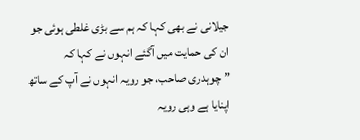جیلانی نے بھی کہا کہ ہم سے بڑی غلطی ہوئی جو ان کی حمایت میں آگئے انہوں نے کہا کہ ”چوہدری صاحب، جو رویہ انہوں نے آپ کے ساتھ اپنایا ہے وہی رویہ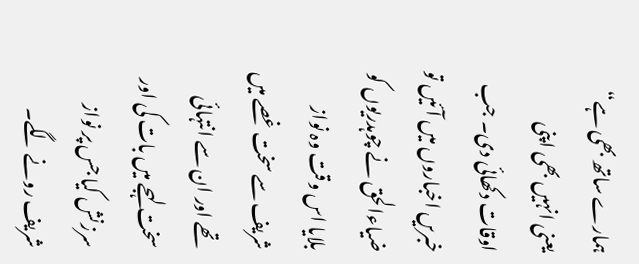ہمارے ساتھ بھی ہے“ یعنی انہیں بھی اپنی اوقات دکھائی دی۔ جب خبریں اخباروں میں آئیں تو ضیاءالحق نے چوہدریوں کو بلایا اس وقت وہ نواز شریف سے سخت غصے میں تھے اور ان سے انتہائی سخت لہجے میں بات کی اور سرزنش کیا جس پر نواز شریف رونے لگے۔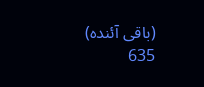(باقی آئندہ)
635